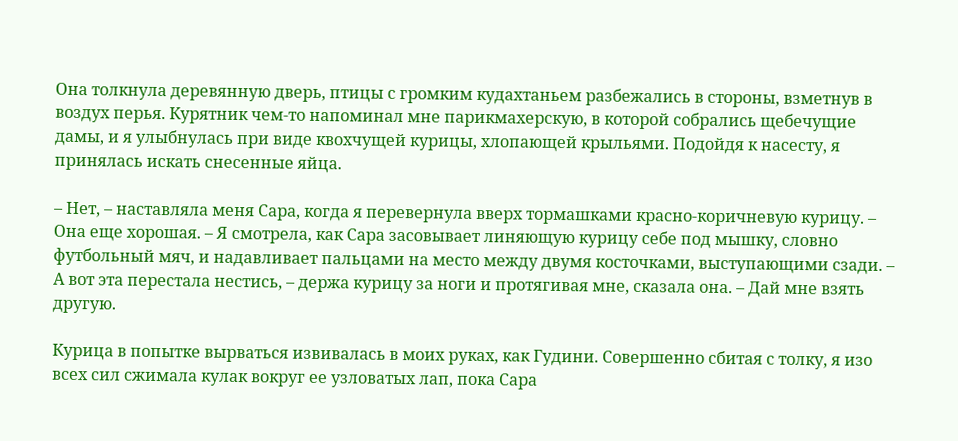Она толкнула деревянную дверь, птицы с громким кудахтаньем разбежались в стороны, взметнув в воздух перья. Курятник чем-то напоминал мне парикмахерскую, в которой собрались щебечущие дамы, и я улыбнулась при виде квохчущей курицы, хлопающей крыльями. Подойдя к насесту, я принялась искать снесенные яйца.

– Нет, – наставляла меня Сара, когда я перевернула вверх тормашками красно-коричневую курицу. – Она еще хорошая. – Я смотрела, как Сара засовывает линяющую курицу себе под мышку, словно футбольный мяч, и надавливает пальцами на место между двумя косточками, выступающими сзади. – А вот эта перестала нестись, – держа курицу за ноги и протягивая мне, сказала она. – Дай мне взять другую.

Курица в попытке вырваться извивалась в моих руках, как Гудини. Совершенно сбитая с толку, я изо всех сил сжимала кулак вокруг ее узловатых лап, пока Сара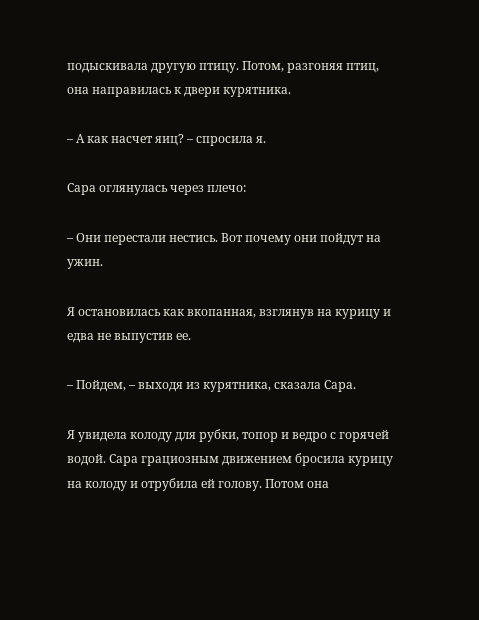подыскивала другую птицу. Потом, разгоняя птиц, она направилась к двери курятника.

– А как насчет яиц? – спросила я.

Сара оглянулась через плечо:

– Они перестали нестись. Вот почему они пойдут на ужин.

Я остановилась как вкопанная, взглянув на курицу и едва не выпустив ее.

– Пойдем, – выходя из курятника, сказала Сара.

Я увидела колоду для рубки, топор и ведро с горячей водой. Сара грациозным движением бросила курицу на колоду и отрубила ей голову. Потом она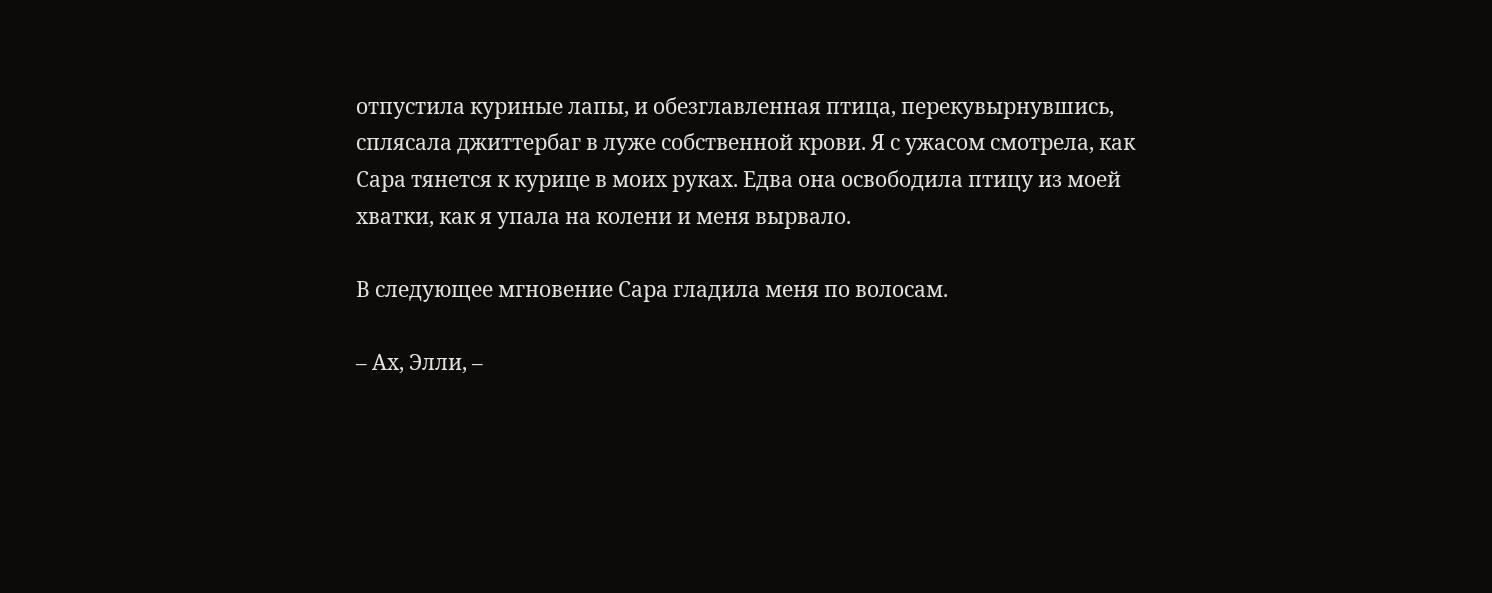отпустила куриные лапы, и обезглавленная птица, перекувырнувшись, сплясала джиттербаг в луже собственной крови. Я с ужасом смотрела, как Сара тянется к курице в моих руках. Едва она освободила птицу из моей хватки, как я упала на колени и меня вырвало.

В следующее мгновение Сара гладила меня по волосам.

– Ах, Элли, –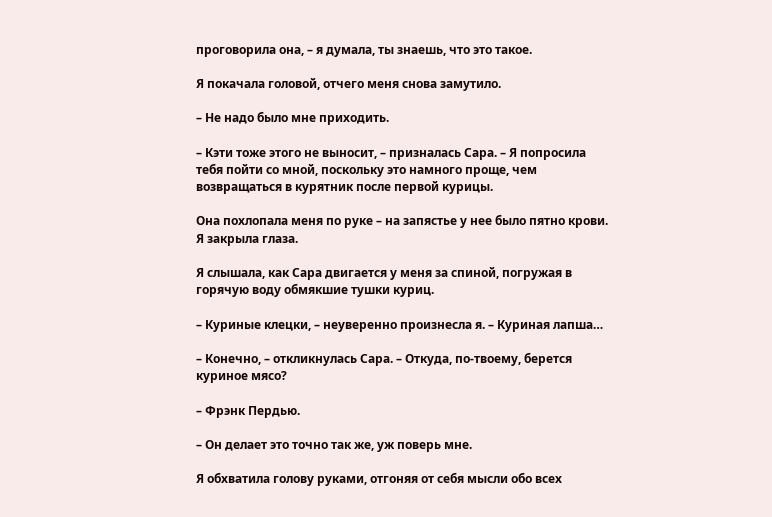проговорила она, – я думала, ты знаешь, что это такое.

Я покачала головой, отчего меня снова замутило.

– Не надо было мне приходить.

– Кэти тоже этого не выносит, – призналась Сара. – Я попросила тебя пойти со мной, поскольку это намного проще, чем возвращаться в курятник после первой курицы.

Она похлопала меня по руке – на запястье у нее было пятно крови. Я закрыла глаза.

Я слышала, как Сара двигается у меня за спиной, погружая в горячую воду обмякшие тушки куриц.

– Куриные клецки, – неуверенно произнесла я. – Куриная лапша…

– Конечно, – откликнулась Сара. – Откуда, по-твоему, берется куриное мясо?

– Фрэнк Пердью.

– Он делает это точно так же, уж поверь мне.

Я обхватила голову руками, отгоняя от себя мысли обо всех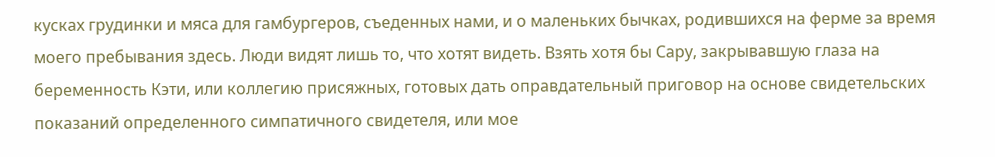кусках грудинки и мяса для гамбургеров, съеденных нами, и о маленьких бычках, родившихся на ферме за время моего пребывания здесь. Люди видят лишь то, что хотят видеть. Взять хотя бы Сару, закрывавшую глаза на беременность Кэти, или коллегию присяжных, готовых дать оправдательный приговор на основе свидетельских показаний определенного симпатичного свидетеля, или мое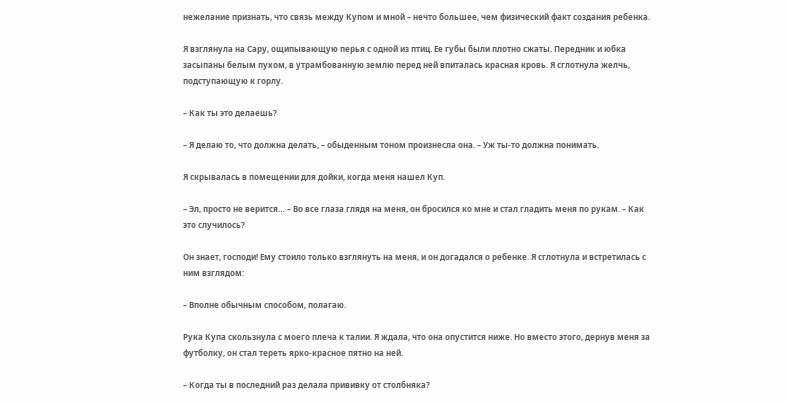нежелание признать, что связь между Купом и мной – нечто большее, чем физический факт создания ребенка.

Я взглянула на Сару, ощипывающую перья с одной из птиц. Ее губы были плотно сжаты. Передник и юбка засыпаны белым пухом, в утрамбованную землю перед ней впиталась красная кровь. Я сглотнула желчь, подступающую к горлу.

– Как ты это делаешь?

– Я делаю то, что должна делать, – обыденным тоном произнесла она. – Уж ты-то должна понимать.

Я скрывалась в помещении для дойки, когда меня нашел Куп.

– Эл, просто не верится… – Во все глаза глядя на меня, он бросился ко мне и стал гладить меня по рукам. – Как это случилось?

Он знает, господи! Ему стоило только взглянуть на меня, и он догадался о ребенке. Я сглотнула и встретилась с ним взглядом:

– Вполне обычным способом, полагаю.

Рука Купа скользнула с моего плеча к талии. Я ждала, что она опустится ниже. Но вместо этого, дернув меня за футболку, он стал тереть ярко-красное пятно на ней.

– Когда ты в последний раз делала прививку от столбняка?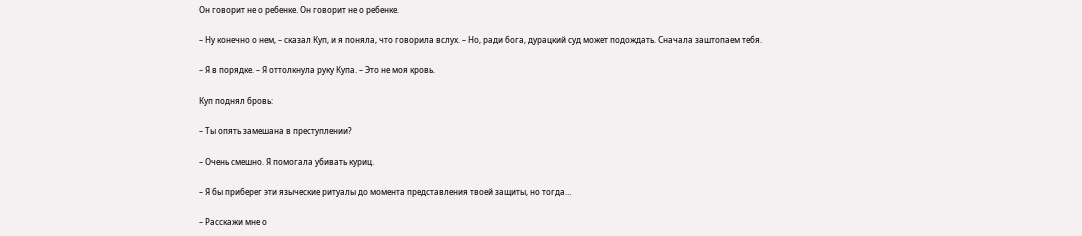Он говорит не о ребенке. Он говорит не о ребенке.

– Ну конечно о нем, – сказал Куп, и я поняла, что говорила вслух. – Но, ради бога, дурацкий суд может подождать. Сначала заштопаем тебя.

– Я в порядке. – Я оттолкнула руку Купа. – Это не моя кровь.

Куп поднял бровь:

– Ты опять замешана в преступлении?

– Очень смешно. Я помогала убивать куриц.

– Я бы приберег эти языческие ритуалы до момента представления твоей защиты, но тогда…

– Расскажи мне о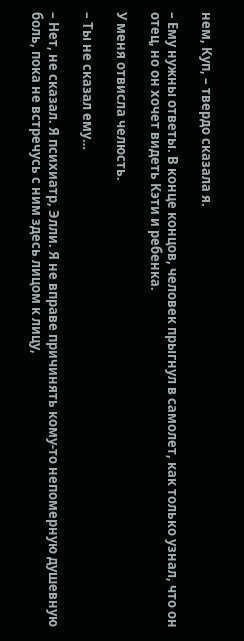нем, Куп, – твердо сказала я.

– Ему нужны ответы. В конце концов, человек прыгнул в самолет, как только узнал, что он отец, но он хочет видеть Кэти и ребенка.

У меня отвисла челюсть.

– Ты не сказал ему…

– Нет, не сказал. Я психиатр, Элли. Я не вправе причинять кому-то непомерную душевную боль, пока не встречусь с ним здесь лицом к лицу,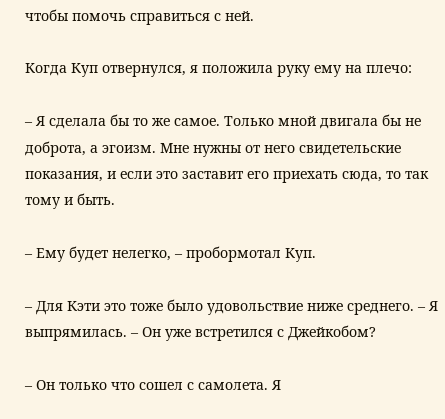чтобы помочь справиться с ней.

Когда Куп отвернулся, я положила руку ему на плечо:

– Я сделала бы то же самое. Только мной двигала бы не доброта, а эгоизм. Мне нужны от него свидетельские показания, и если это заставит его приехать сюда, то так тому и быть.

– Ему будет нелегко, – пробормотал Куп.

– Для Кэти это тоже было удовольствие ниже среднего. – Я выпрямилась. – Он уже встретился с Джейкобом?

– Он только что сошел с самолета. Я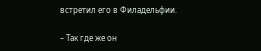встретил его в Филадельфии.

– Так где же он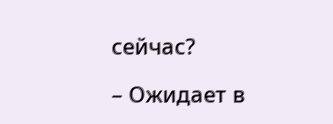сейчас?

– Ожидает в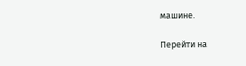машине.

Перейти на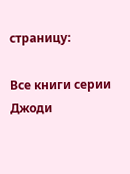страницу:

Все книги серии Джоди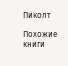Пиколт

Похожие книги